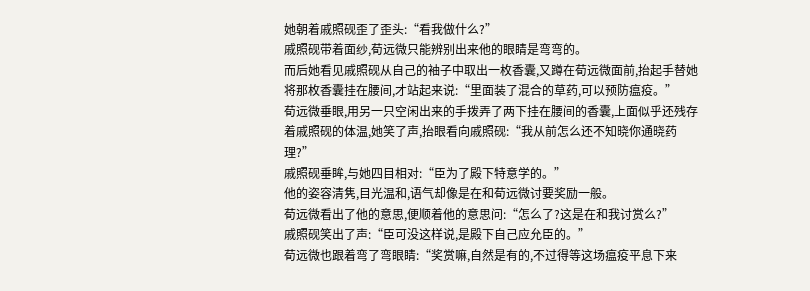她朝着戚照砚歪了歪头:“看我做什么?”
戚照砚带着面纱,荀远微只能辨别出来他的眼睛是弯弯的。
而后她看见戚照砚从自己的袖子中取出一枚香囊,又蹲在荀远微面前,抬起手替她将那枚香囊挂在腰间,才站起来说:“里面装了混合的草药,可以预防瘟疫。”
荀远微垂眼,用另一只空闲出来的手拨弄了两下挂在腰间的香囊,上面似乎还残存着戚照砚的体温,她笑了声,抬眼看向戚照砚:“我从前怎么还不知晓你通晓药理?”
戚照砚垂眸,与她四目相对:“臣为了殿下特意学的。”
他的姿容清隽,目光温和,语气却像是在和荀远微讨要奖励一般。
荀远微看出了他的意思,便顺着他的意思问:“怎么了?这是在和我讨赏么?”
戚照砚笑出了声:“臣可没这样说,是殿下自己应允臣的。”
荀远微也跟着弯了弯眼睛:“奖赏嘛,自然是有的,不过得等这场瘟疫平息下来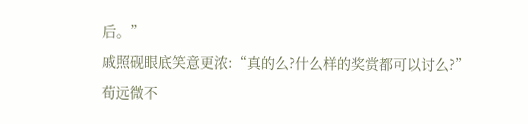后。”
戚照砚眼底笑意更浓:“真的么?什么样的奖赏都可以讨么?”
荀远微不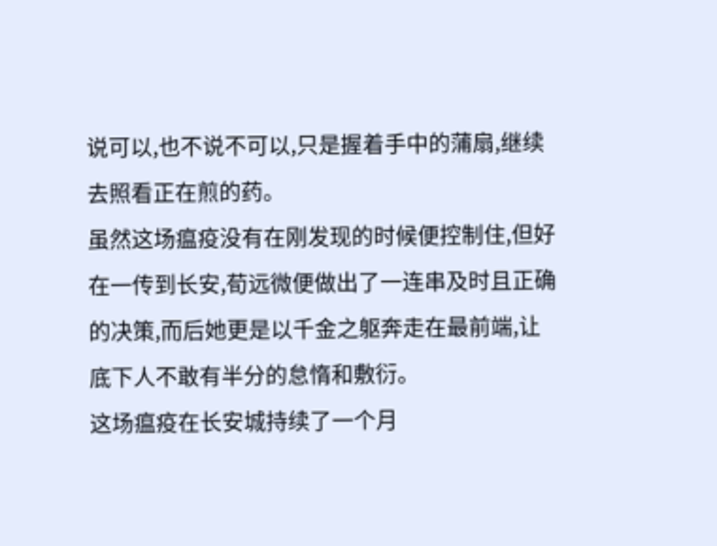说可以,也不说不可以,只是握着手中的蒲扇,继续去照看正在煎的药。
虽然这场瘟疫没有在刚发现的时候便控制住,但好在一传到长安,荀远微便做出了一连串及时且正确的决策,而后她更是以千金之躯奔走在最前端,让底下人不敢有半分的怠惰和敷衍。
这场瘟疫在长安城持续了一个月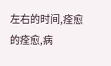左右的时间,痊愈的痊愈,病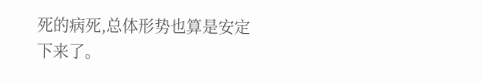死的病死,总体形势也算是安定下来了。